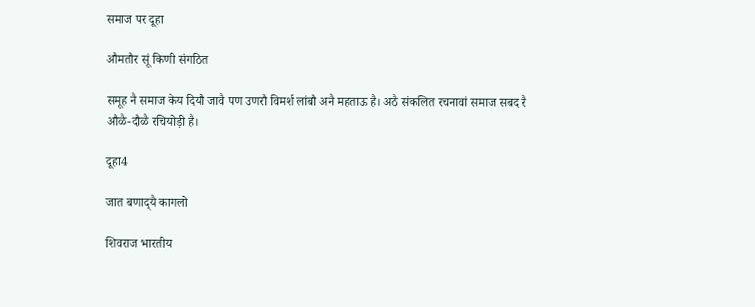समाज पर दूहा

औमतौर सूं किणी संगठित

समूह नै समाज केय दियौ जावै पण उणरौ विमर्श लांबौ अनै महताऊ है। अठै संकलित रचनावां समाज सबद रै औळै-दौळै रचियोड़ी है।

दूहा4

जात बणाद्‌यै कागलो

शिवराज भारतीय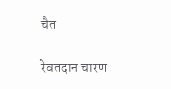चैत

रेवतदान चारण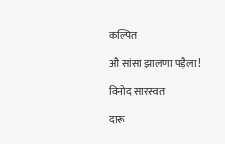कल्पित

औ सांसा झालणा पड़ैला!

विनोद सारस्वत

दारू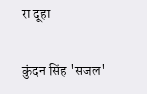रा दूहा

कुंदन सिंह 'सजल'